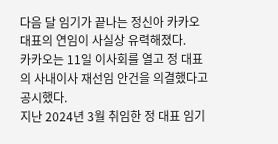다음 달 임기가 끝나는 정신아 카카오 대표의 연임이 사실상 유력해졌다.
카카오는 11일 이사회를 열고 정 대표의 사내이사 재선임 안건을 의결했다고 공시했다.
지난 2024년 3월 취임한 정 대표 임기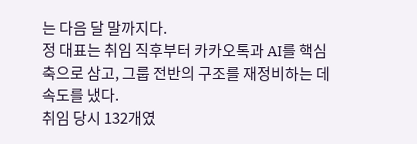는 다음 달 말까지다.
정 대표는 취임 직후부터 카카오톡과 AI를 핵심 축으로 삼고, 그룹 전반의 구조를 재정비하는 데 속도를 냈다.
취임 당시 132개였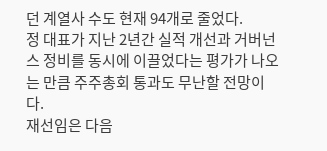던 계열사 수도 현재 94개로 줄었다.
정 대표가 지난 2년간 실적 개선과 거버넌스 정비를 동시에 이끌었다는 평가가 나오는 만큼 주주총회 통과도 무난할 전망이다.
재선임은 다음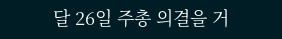달 26일 주총 의결을 거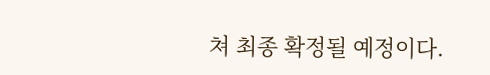쳐 최종 확정될 예정이다.